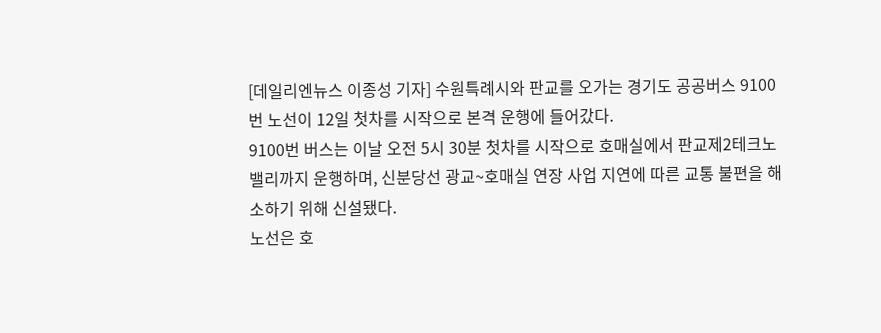[데일리엔뉴스 이종성 기자] 수원특례시와 판교를 오가는 경기도 공공버스 9100번 노선이 12일 첫차를 시작으로 본격 운행에 들어갔다.
9100번 버스는 이날 오전 5시 30분 첫차를 시작으로 호매실에서 판교제2테크노밸리까지 운행하며, 신분당선 광교~호매실 연장 사업 지연에 따른 교통 불편을 해소하기 위해 신설됐다.
노선은 호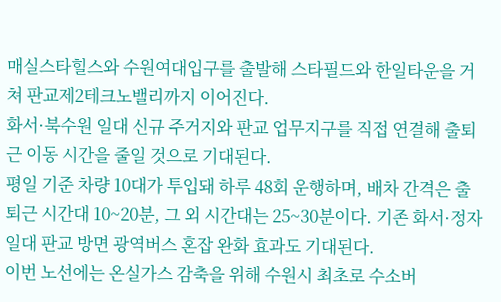매실스타힐스와 수원여대입구를 출발해 스타필드와 한일타운을 거쳐 판교제2테크노밸리까지 이어진다.
화서·북수원 일대 신규 주거지와 판교 업무지구를 직접 연결해 출퇴근 이동 시간을 줄일 것으로 기대된다.
평일 기준 차량 10대가 투입돼 하루 48회 운행하며, 배차 간격은 출퇴근 시간대 10~20분, 그 외 시간대는 25~30분이다. 기존 화서·정자 일대 판교 방면 광역버스 혼잡 완화 효과도 기대된다.
이번 노선에는 온실가스 감축을 위해 수원시 최초로 수소버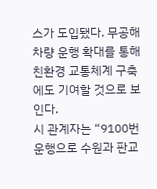스가 도입됐다. 무공해 차량 운행 확대를 통해 친환경 교통체계 구축에도 기여할 것으로 보인다.
시 관계자는 “9100번 운행으로 수원과 판교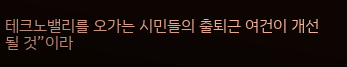테크노밸리를 오가는 시민들의 출퇴근 여건이 개선될 것”이라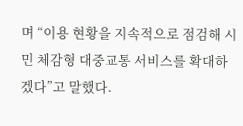며 “이용 현황을 지속적으로 점검해 시민 체감형 대중교통 서비스를 확대하겠다”고 말했다.